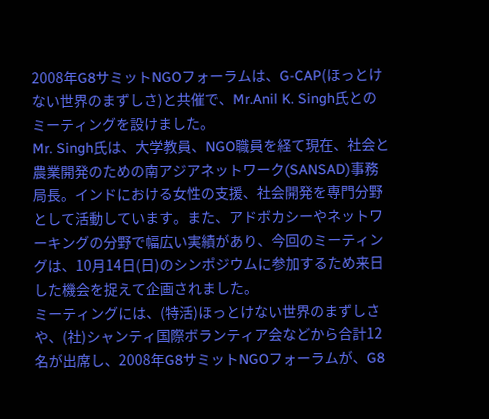2008年G8サミットNGOフォーラムは、G-CAP(ほっとけない世界のまずしさ)と共催で、Mr.Anil K. Singh氏とのミーティングを設けました。
Mr. Singh氏は、大学教員、NGO職員を経て現在、社会と農業開発のための南アジアネットワーク(SANSAD)事務局長。インドにおける女性の支援、社会開発を専門分野として活動しています。また、アドボカシーやネットワーキングの分野で幅広い実績があり、今回のミーティングは、10月14日(日)のシンポジウムに参加するため来日した機会を捉えて企画されました。
ミーティングには、(特活)ほっとけない世界のまずしさや、(社)シャンティ国際ボランティア会などから合計12名が出席し、2008年G8サミットNGOフォーラムが、G8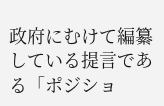政府にむけて編纂している提言である「ポジショ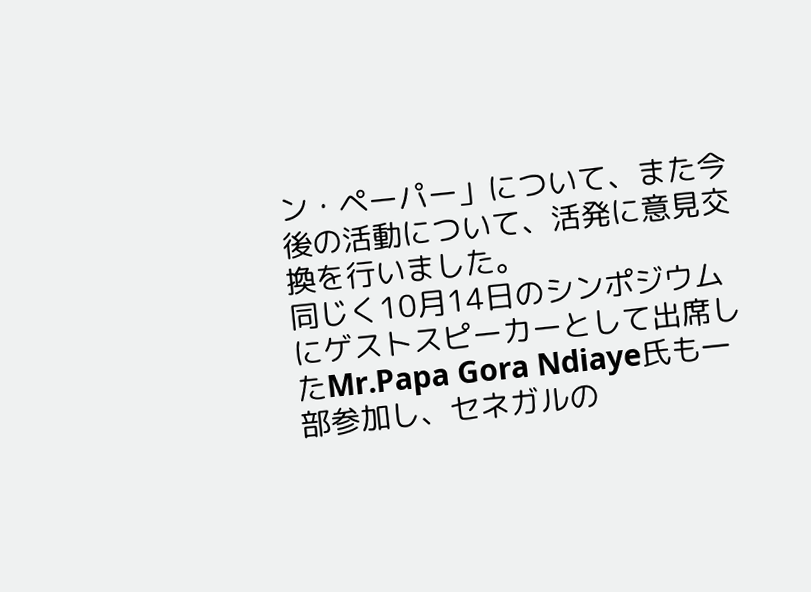ン・ペーパー」について、また今後の活動について、活発に意見交換を行いました。
同じく10月14日のシンポジウムにゲストスピーカーとして出席したMr.Papa Gora Ndiaye氏も一部参加し、セネガルの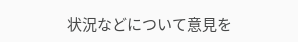状況などについて意見を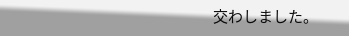交わしました。